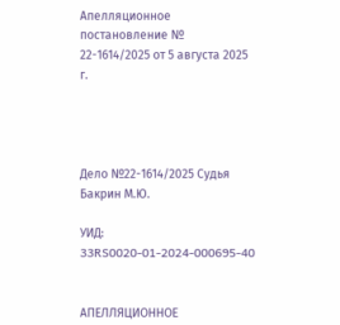Апелляционное постановление № 22-1614/2025 от 5 августа 2025 г.




Дело №22-1614/2025 Судья Бакрин М.Ю.

УИД: 33RS0020-01-2024-000695-40


АПЕЛЛЯЦИОННОЕ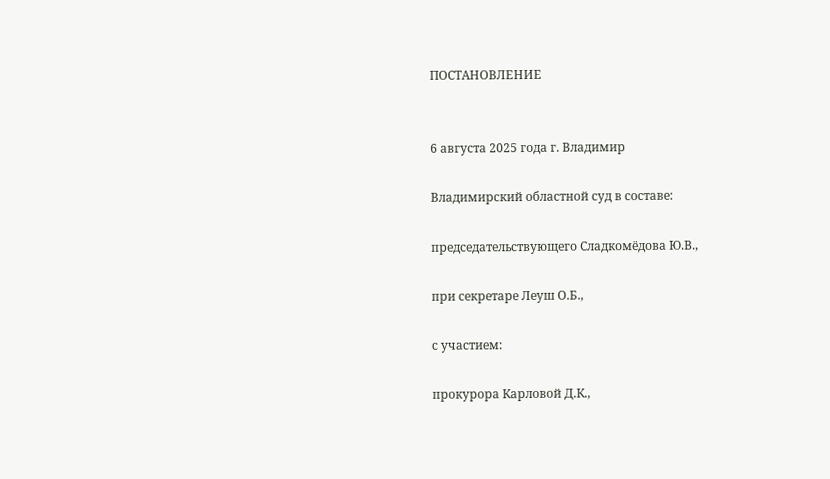ПОСТАНОВЛЕНИЕ


6 августа 2025 года г. Владимир

Владимирский областной суд в составе:

председательствующего Сладкомёдова Ю.В.,

при секретаре Леуш О.Б.,

с участием:

прокурора Карловой Д.К.,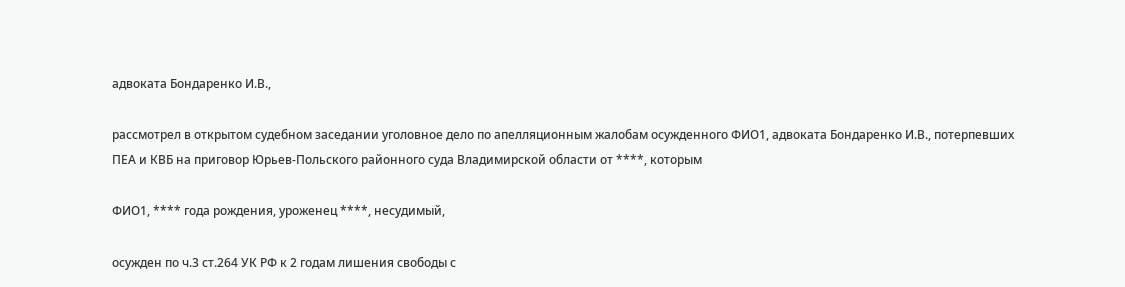адвоката Бондаренко И.В.,

рассмотрел в открытом судебном заседании уголовное дело по апелляционным жалобам осужденного ФИО1, адвоката Бондаренко И.В., потерпевших ПЕА и КВБ на приговор Юрьев-Польского районного суда Владимирской области от ****, которым

ФИО1, **** года рождения, уроженец ****, несудимый,

осужден по ч.3 ст.264 УК РФ к 2 годам лишения свободы с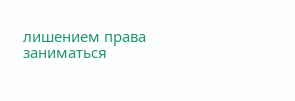лишением права заниматься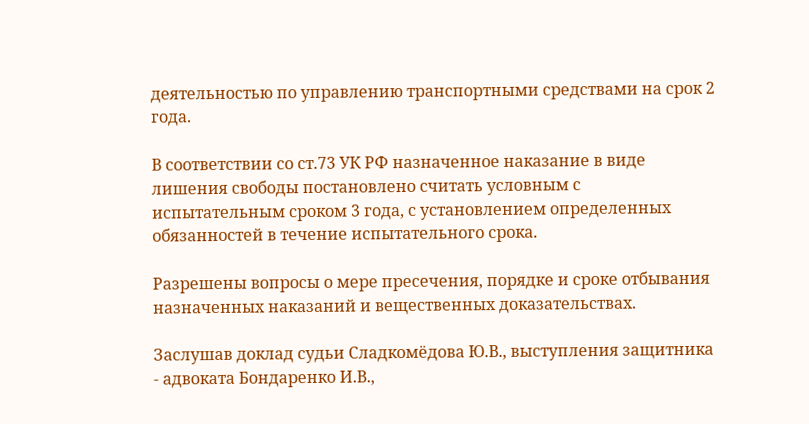деятельностью по управлению транспортными средствами на срок 2 года.

В соответствии со ст.73 УК РФ назначенное наказание в виде лишения свободы постановлено считать условным с испытательным сроком 3 года, с установлением определенных обязанностей в течение испытательного срока.

Разрешены вопросы о мере пресечения, порядке и сроке отбывания назначенных наказаний и вещественных доказательствах.

Заслушав доклад судьи Сладкомёдова Ю.В., выступления защитника - адвоката Бондаренко И.В.,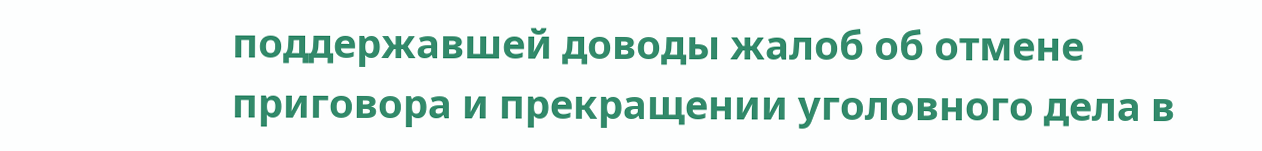поддержавшей доводы жалоб об отмене приговора и прекращении уголовного дела в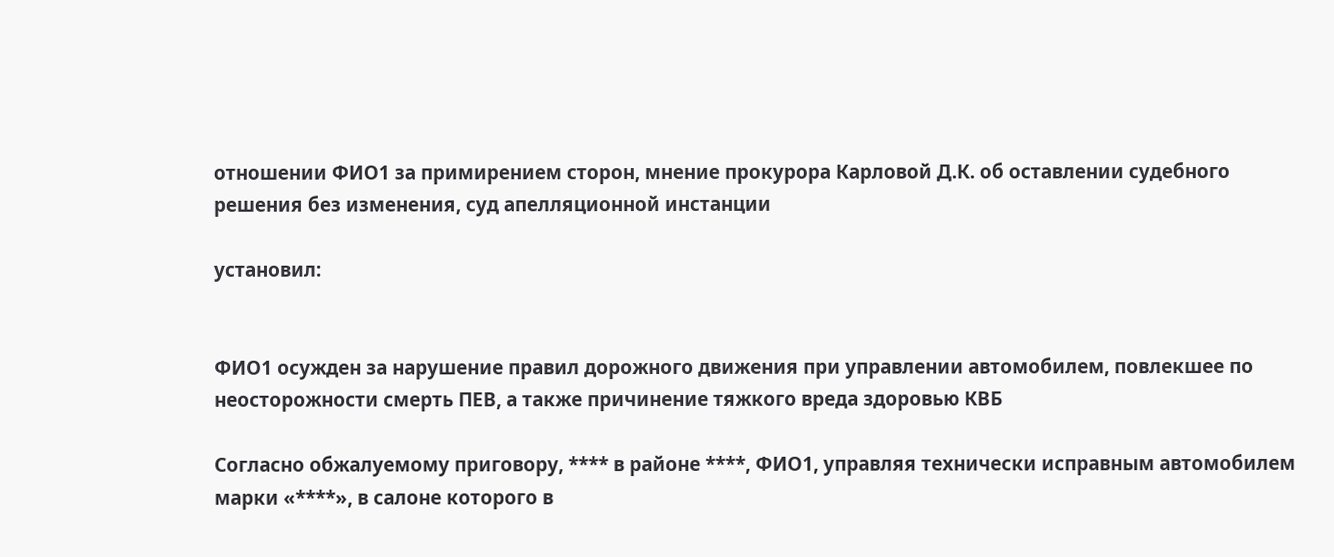отношении ФИО1 за примирением сторон, мнение прокурора Карловой Д.К. об оставлении судебного решения без изменения, суд апелляционной инстанции

установил:


ФИО1 осужден за нарушение правил дорожного движения при управлении автомобилем, повлекшее по неосторожности смерть ПЕВ, а также причинение тяжкого вреда здоровью КВБ

Согласно обжалуемому приговору, **** в районе ****, ФИО1, управляя технически исправным автомобилем марки «****», в салоне которого в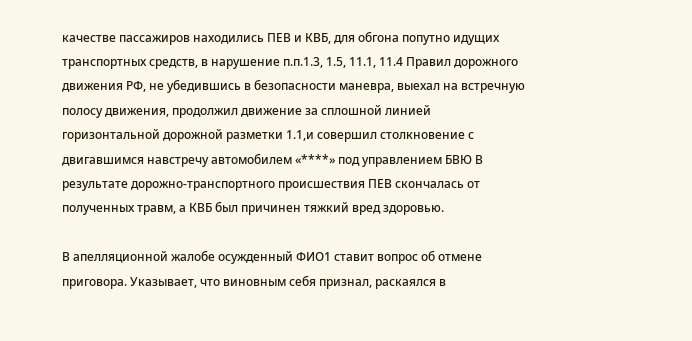качестве пассажиров находились ПЕВ и КВБ, для обгона попутно идущих транспортных средств, в нарушение п.п.1.3, 1.5, 11.1, 11.4 Правил дорожного движения РФ, не убедившись в безопасности маневра, выехал на встречную полосу движения, продолжил движение за сплошной линией горизонтальной дорожной разметки 1.1,и совершил столкновение с двигавшимся навстречу автомобилем «****» под управлением БВЮ В результате дорожно-транспортного происшествия ПЕВ скончалась от полученных травм, а КВБ был причинен тяжкий вред здоровью.

В апелляционной жалобе осужденный ФИО1 ставит вопрос об отмене приговора. Указывает, что виновным себя признал, раскаялся в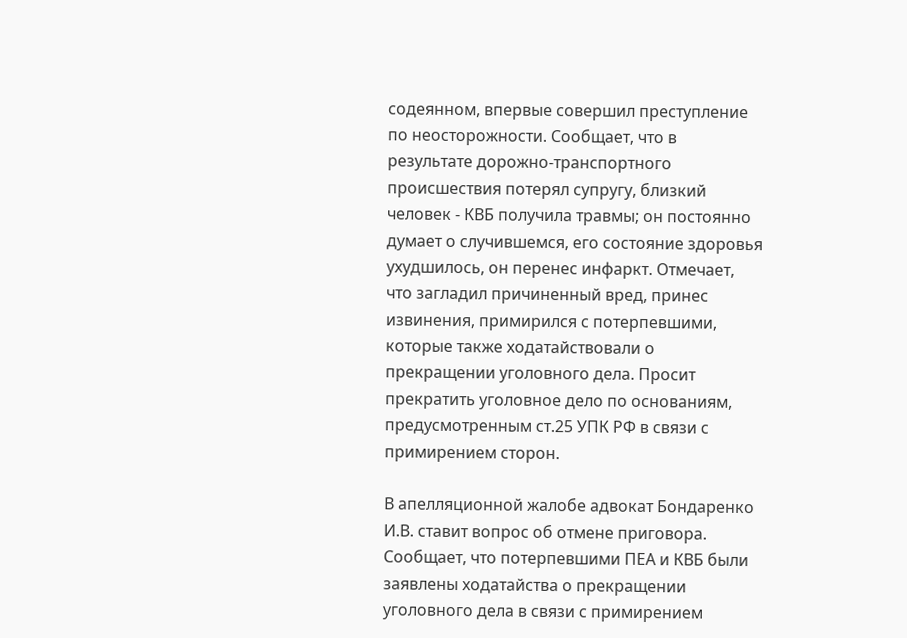содеянном, впервые совершил преступление по неосторожности. Сообщает, что в результате дорожно-транспортного происшествия потерял супругу, близкий человек - КВБ получила травмы; он постоянно думает о случившемся, его состояние здоровья ухудшилось, он перенес инфаркт. Отмечает, что загладил причиненный вред, принес извинения, примирился с потерпевшими, которые также ходатайствовали о прекращении уголовного дела. Просит прекратить уголовное дело по основаниям, предусмотренным ст.25 УПК РФ в связи с примирением сторон.

В апелляционной жалобе адвокат Бондаренко И.В. ставит вопрос об отмене приговора. Сообщает, что потерпевшими ПЕА и КВБ были заявлены ходатайства о прекращении уголовного дела в связи с примирением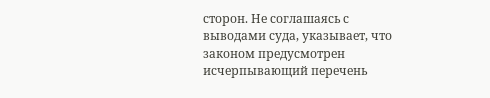сторон. Не соглашаясь с выводами суда, указывает, что законом предусмотрен исчерпывающий перечень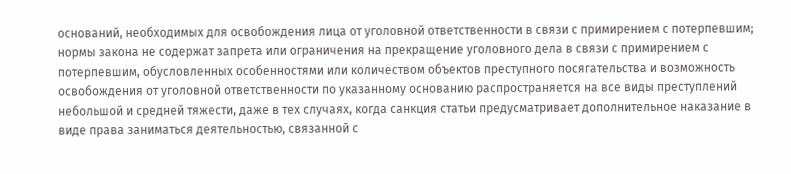оснований, необходимых для освобождения лица от уголовной ответственности в связи с примирением с потерпевшим; нормы закона не содержат запрета или ограничения на прекращение уголовного дела в связи с примирением с потерпевшим, обусловленных особенностями или количеством объектов преступного посягательства и возможность освобождения от уголовной ответственности по указанному основанию распространяется на все виды преступлений небольшой и средней тяжести, даже в тех случаях, когда санкция статьи предусматривает дополнительное наказание в виде права заниматься деятельностью, связанной с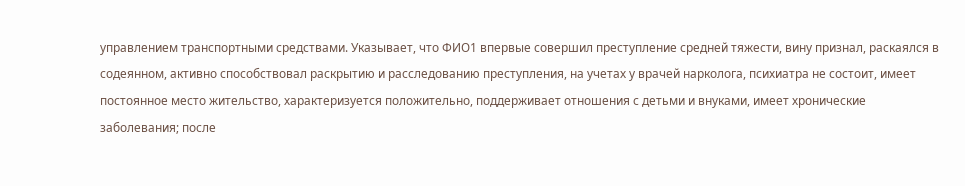управлением транспортными средствами. Указывает, что ФИО1 впервые совершил преступление средней тяжести, вину признал, раскаялся в содеянном, активно способствовал раскрытию и расследованию преступления, на учетах у врачей нарколога, психиатра не состоит, имеет постоянное место жительство, характеризуется положительно, поддерживает отношения с детьми и внуками, имеет хронические заболевания; после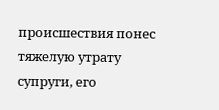происшествия понес тяжелую утрату супруги, его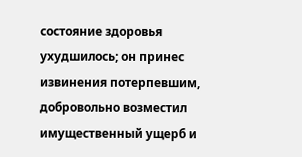состояние здоровья ухудшилось; он принес извинения потерпевшим, добровольно возместил имущественный ущерб и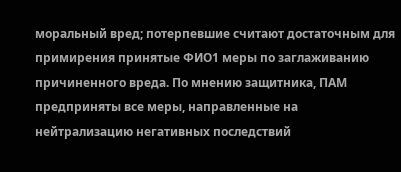моральный вред; потерпевшие считают достаточным для примирения принятые ФИО1 меры по заглаживанию причиненного вреда. По мнению защитника, ПАМ предприняты все меры, направленные на нейтрализацию негативных последствий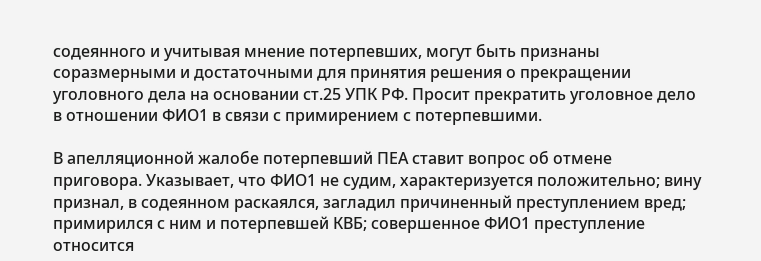содеянного и учитывая мнение потерпевших, могут быть признаны соразмерными и достаточными для принятия решения о прекращении уголовного дела на основании ст.25 УПК РФ. Просит прекратить уголовное дело в отношении ФИО1 в связи с примирением с потерпевшими.

В апелляционной жалобе потерпевший ПЕА ставит вопрос об отмене приговора. Указывает, что ФИО1 не судим, характеризуется положительно; вину признал, в содеянном раскаялся, загладил причиненный преступлением вред; примирился с ним и потерпевшей КВБ; совершенное ФИО1 преступление относится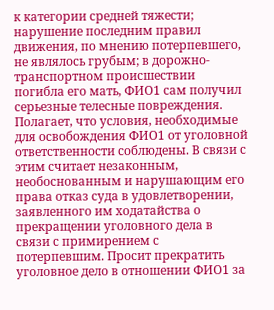к категории средней тяжести; нарушение последним правил движения, по мнению потерпевшего, не являлось грубым; в дорожно-транспортном происшествии погибла его мать, ФИО1 сам получил серьезные телесные повреждения. Полагает, что условия, необходимые для освобождения ФИО1 от уголовной ответственности соблюдены. В связи с этим считает незаконным, необоснованным и нарушающим его права отказ суда в удовлетворении, заявленного им ходатайства о прекращении уголовного дела в связи с примирением с потерпевшим. Просит прекратить уголовное дело в отношении ФИО1 за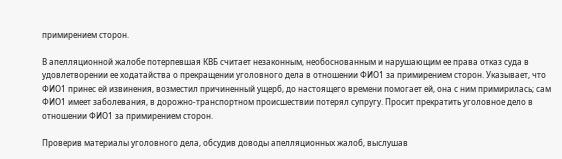примирением сторон.

В апелляционной жалобе потерпевшая КВБ считает незаконным, необоснованным и нарушающим ее права отказ суда в удовлетворении ее ходатайства о прекращении уголовного дела в отношении ФИО1 за примирением сторон. Указывает, что ФИО1 принес ей извинения, возместил причиненный ущерб, до настоящего времени помогает ей, она с ним примирилась; сам ФИО1 имеет заболевания, в дорожно-транспортном происшествии потерял супругу. Просит прекратить уголовное дело в отношении ФИО1 за примирением сторон.

Проверив материалы уголовного дела, обсудив доводы апелляционных жалоб, выслушав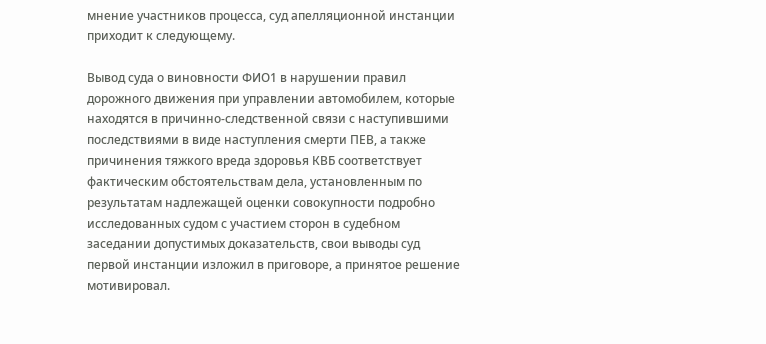мнение участников процесса, суд апелляционной инстанции приходит к следующему.

Вывод суда о виновности ФИО1 в нарушении правил дорожного движения при управлении автомобилем, которые находятся в причинно-следственной связи с наступившими последствиями в виде наступления смерти ПЕВ, а также причинения тяжкого вреда здоровья КВБ соответствует фактическим обстоятельствам дела, установленным по результатам надлежащей оценки совокупности подробно исследованных судом с участием сторон в судебном заседании допустимых доказательств, свои выводы суд первой инстанции изложил в приговоре, а принятое решение мотивировал.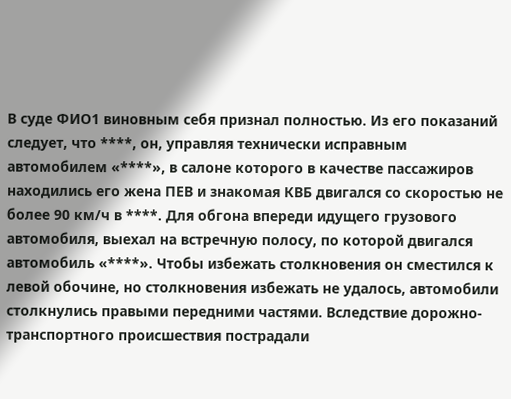В суде ФИО1 виновным себя признал полностью. Из его показаний следует, что ****, он, управляя технически исправным автомобилем «****», в салоне которого в качестве пассажиров находились его жена ПЕВ и знакомая КВБ двигался со скоростью не более 90 км/ч в ****. Для обгона впереди идущего грузового автомобиля, выехал на встречную полосу, по которой двигался автомобиль «****». Чтобы избежать столкновения он сместился к левой обочине, но столкновения избежать не удалось, автомобили столкнулись правыми передними частями. Вследствие дорожно-транспортного происшествия пострадали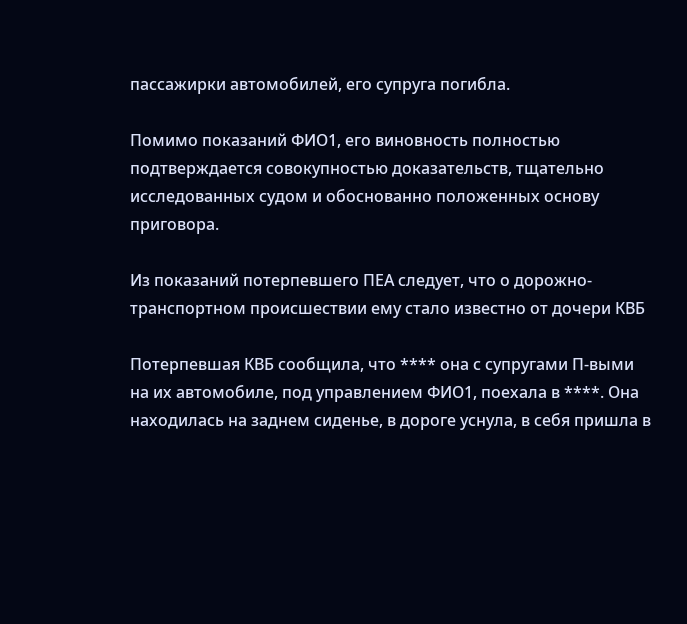пассажирки автомобилей, его супруга погибла.

Помимо показаний ФИО1, его виновность полностью подтверждается совокупностью доказательств, тщательно исследованных судом и обоснованно положенных основу приговора.

Из показаний потерпевшего ПЕА следует, что о дорожно-транспортном происшествии ему стало известно от дочери КВБ

Потерпевшая КВБ сообщила, что **** она с супругами П-выми на их автомобиле, под управлением ФИО1, поехала в ****. Она находилась на заднем сиденье, в дороге уснула, в себя пришла в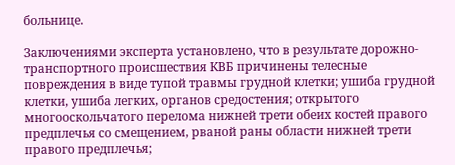больнице.

Заключениями эксперта установлено, что в результате дорожно-транспортного происшествия КВБ причинены телесные повреждения в виде тупой травмы грудной клетки; ушиба грудной клетки, ушиба легких, органов средостения; открытого многооскольчатого перелома нижней трети обеих костей правого предплечья со смещением, рваной раны области нижней трети правого предплечья;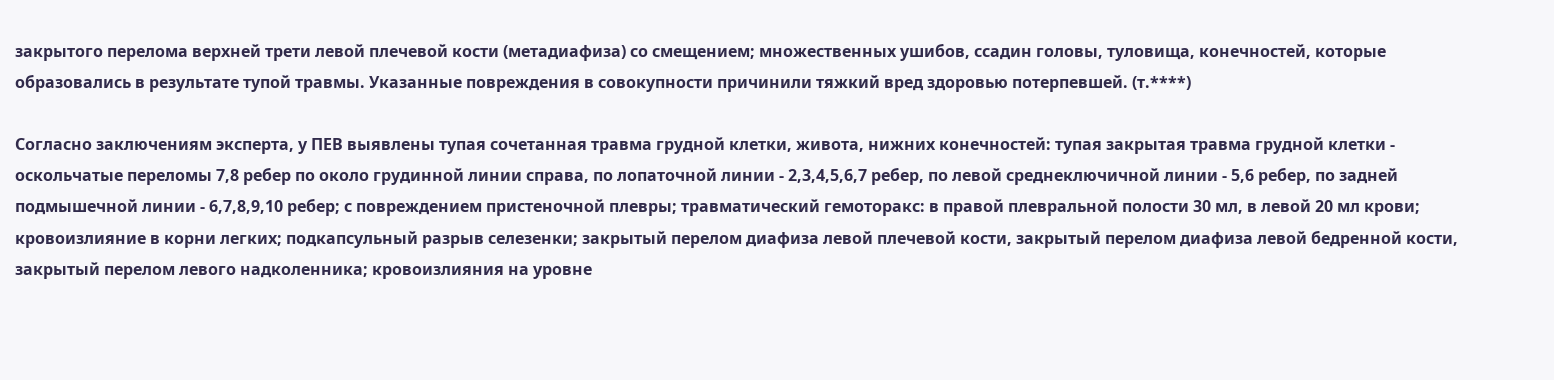закрытого перелома верхней трети левой плечевой кости (метадиафиза) со смещением; множественных ушибов, ссадин головы, туловища, конечностей, которые образовались в результате тупой травмы. Указанные повреждения в совокупности причинили тяжкий вред здоровью потерпевшей. (т.****)

Согласно заключениям эксперта, у ПЕВ выявлены тупая сочетанная травма грудной клетки, живота, нижних конечностей: тупая закрытая травма грудной клетки - оскольчатые переломы 7,8 ребер по около грудинной линии справа, по лопаточной линии - 2,3,4,5,6,7 ребер, по левой среднеключичной линии - 5,6 ребер, по задней подмышечной линии - 6,7,8,9,10 ребер; с повреждением пристеночной плевры; травматический гемоторакс: в правой плевральной полости 30 мл, в левой 20 мл крови; кровоизлияние в корни легких; подкапсульный разрыв селезенки; закрытый перелом диафиза левой плечевой кости, закрытый перелом диафиза левой бедренной кости, закрытый перелом левого надколенника; кровоизлияния на уровне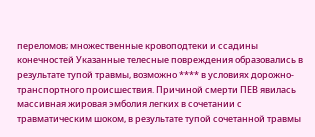переломов; множественные кровоподтеки и ссадины конечностей Указанные телесные повреждения образовались в результате тупой травмы, возможно **** в условиях дорожно-транспортного происшествия. Причиной смерти ПЕВ явилась массивная жировая эмболия легких в сочетании с травматическим шоком, в результате тупой сочетанной травмы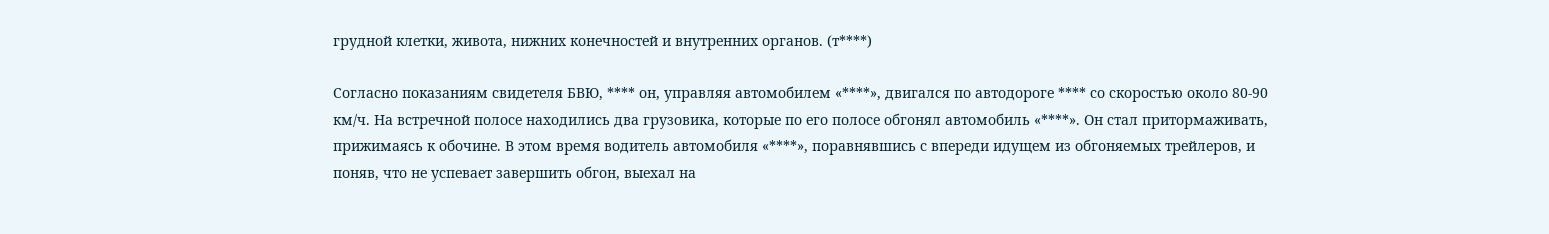грудной клетки, живота, нижних конечностей и внутренних органов. (т****)

Согласно показаниям свидетеля БВЮ, **** он, управляя автомобилем «****», двигался по автодороге **** со скоростью около 80-90 км/ч. На встречной полосе находились два грузовика, которые по его полосе обгонял автомобиль «****». Он стал притормаживать, прижимаясь к обочине. В этом время водитель автомобиля «****», поравнявшись с впереди идущем из обгоняемых трейлеров, и поняв, что не успевает завершить обгон, выехал на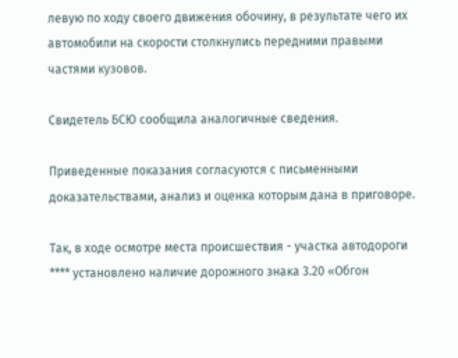левую по ходу своего движения обочину, в результате чего их автомобили на скорости столкнулись передними правыми частями кузовов.

Свидетель БСЮ сообщила аналогичные сведения.

Приведенные показания согласуются с письменными доказательствами, анализ и оценка которым дана в приговоре.

Так, в ходе осмотре места происшествия - участка автодороги **** установлено наличие дорожного знака 3.20 «Обгон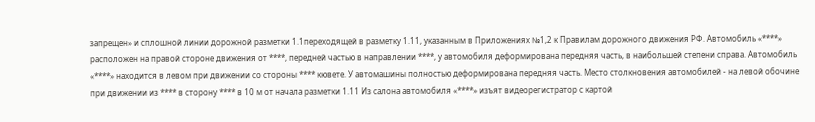запрещен» и сплошной линии дорожной разметки 1.1переходящей в разметку 1.11, указанным в Приложениях №1,2 к Правилам дорожного движения РФ. Автомобиль «****» расположен на правой стороне движения от ****, передней частью в направлении ****, у автомобиля деформирована передняя часть, в наибольшей степени справа. Автомобиль «****» находится в левом при движении со стороны **** кювете. У автомашины полностью деформирована передняя часть. Место столкновения автомобилей - на левой обочине при движении из **** в сторону **** в 10 м от начала разметки 1.11 Из салона автомобиля «****» изъят видеорегистратор с картой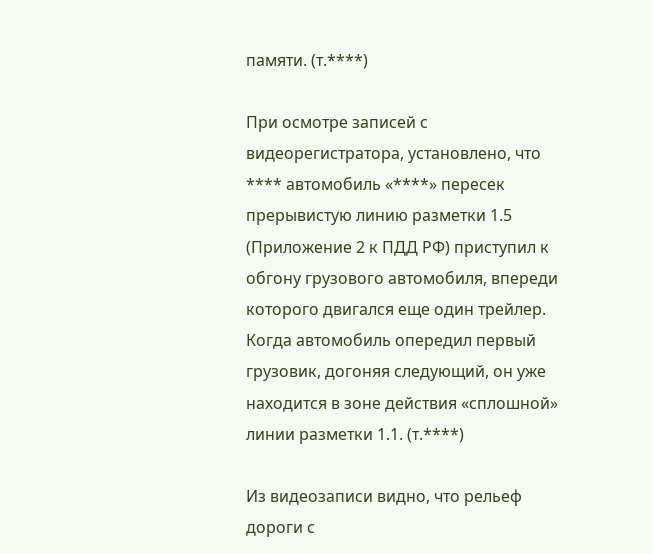памяти. (т.****)

При осмотре записей с видеорегистратора, установлено, что **** автомобиль «****» пересек прерывистую линию разметки 1.5 (Приложение 2 к ПДД РФ) приступил к обгону грузового автомобиля, впереди которого двигался еще один трейлер. Когда автомобиль опередил первый грузовик, догоняя следующий, он уже находится в зоне действия «сплошной» линии разметки 1.1. (т.****)

Из видеозаписи видно, что рельеф дороги с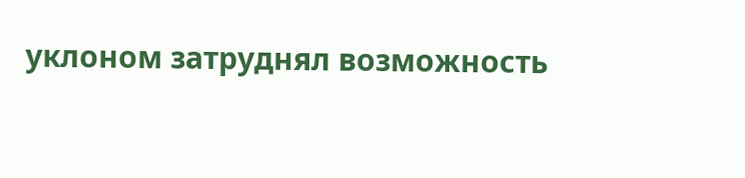уклоном затруднял возможность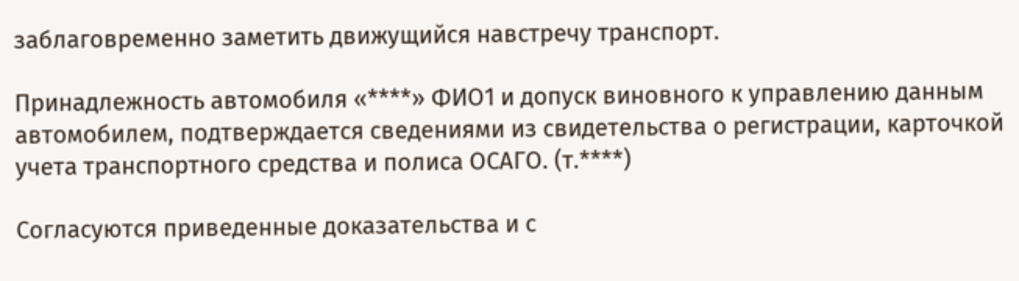заблаговременно заметить движущийся навстречу транспорт.

Принадлежность автомобиля «****» ФИО1 и допуск виновного к управлению данным автомобилем, подтверждается сведениями из свидетельства о регистрации, карточкой учета транспортного средства и полиса ОСАГО. (т.****)

Согласуются приведенные доказательства и с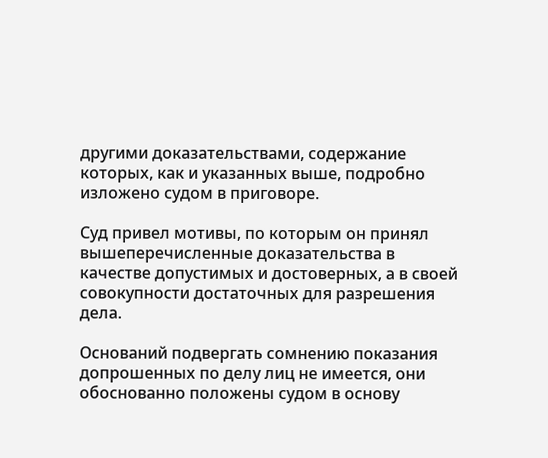другими доказательствами, содержание которых, как и указанных выше, подробно изложено судом в приговоре.

Суд привел мотивы, по которым он принял вышеперечисленные доказательства в качестве допустимых и достоверных, а в своей совокупности достаточных для разрешения дела.

Оснований подвергать сомнению показания допрошенных по делу лиц не имеется, они обоснованно положены судом в основу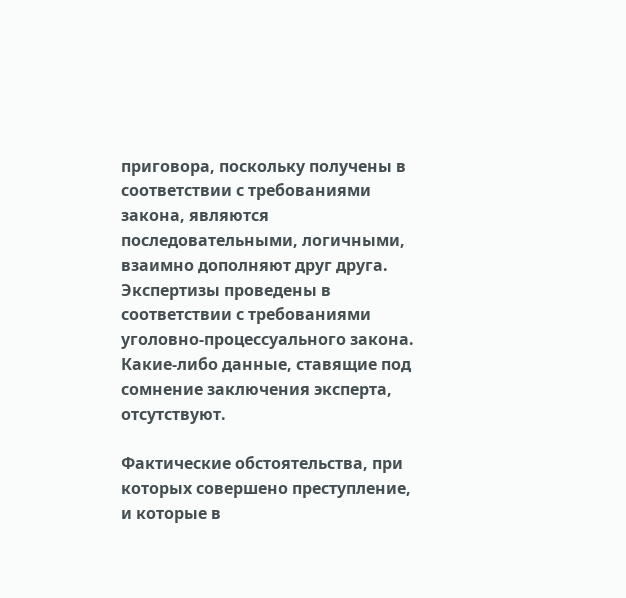приговора, поскольку получены в соответствии с требованиями закона, являются последовательными, логичными, взаимно дополняют друг друга. Экспертизы проведены в соответствии с требованиями уголовно-процессуального закона. Какие-либо данные, ставящие под сомнение заключения эксперта, отсутствуют.

Фактические обстоятельства, при которых совершено преступление, и которые в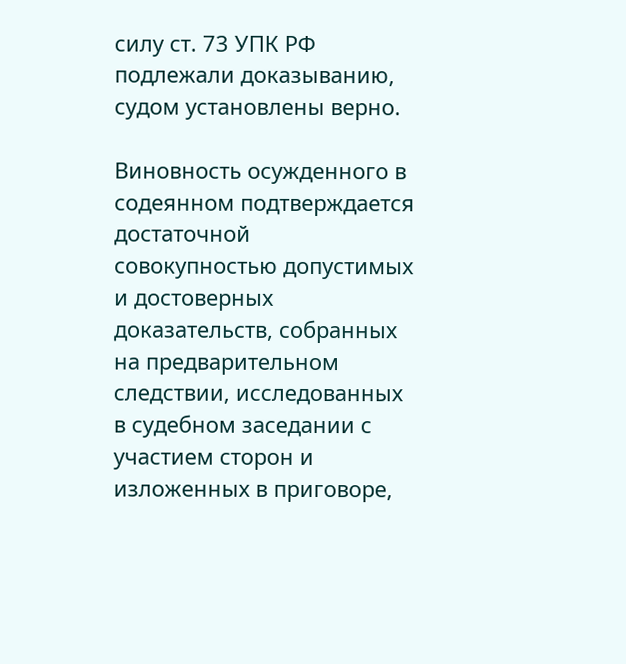силу ст. 73 УПК РФ подлежали доказыванию, судом установлены верно.

Виновность осужденного в содеянном подтверждается достаточной совокупностью допустимых и достоверных доказательств, собранных на предварительном следствии, исследованных в судебном заседании с участием сторон и изложенных в приговоре,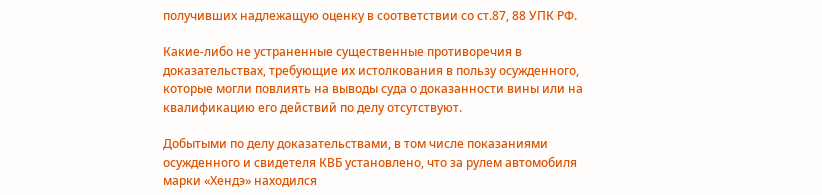получивших надлежащую оценку в соответствии со ст.87, 88 УПК РФ.

Какие-либо не устраненные существенные противоречия в доказательствах, требующие их истолкования в пользу осужденного, которые могли повлиять на выводы суда о доказанности вины или на квалификацию его действий по делу отсутствуют.

Добытыми по делу доказательствами, в том числе показаниями осужденного и свидетеля КВБ установлено, что за рулем автомобиля марки «Хендэ» находился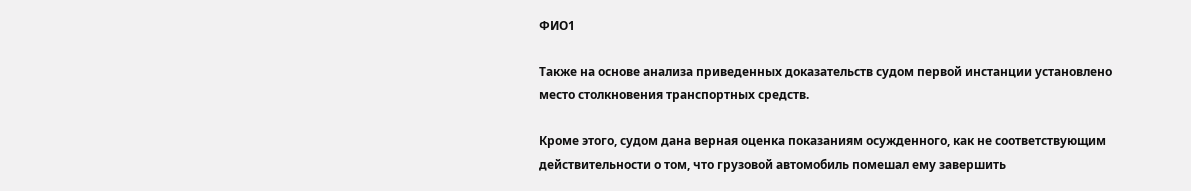ФИО1

Также на основе анализа приведенных доказательств судом первой инстанции установлено место столкновения транспортных средств.

Кроме этого, судом дана верная оценка показаниям осужденного, как не соответствующим действительности о том, что грузовой автомобиль помешал ему завершить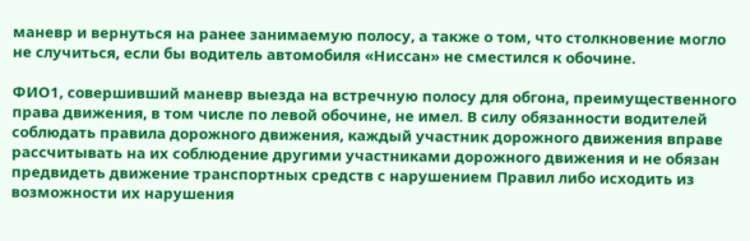маневр и вернуться на ранее занимаемую полосу, а также о том, что столкновение могло не случиться, если бы водитель автомобиля «Ниссан» не сместился к обочине.

ФИО1, совершивший маневр выезда на встречную полосу для обгона, преимущественного права движения, в том числе по левой обочине, не имел. В силу обязанности водителей соблюдать правила дорожного движения, каждый участник дорожного движения вправе рассчитывать на их соблюдение другими участниками дорожного движения и не обязан предвидеть движение транспортных средств с нарушением Правил либо исходить из возможности их нарушения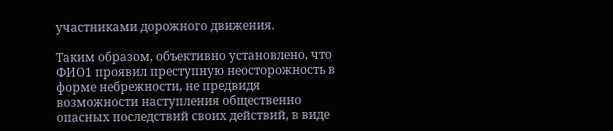участниками дорожного движения.

Таким образом, объективно установлено, что ФИО1 проявил преступную неосторожность в форме небрежности, не предвидя возможности наступления общественно опасных последствий своих действий, в виде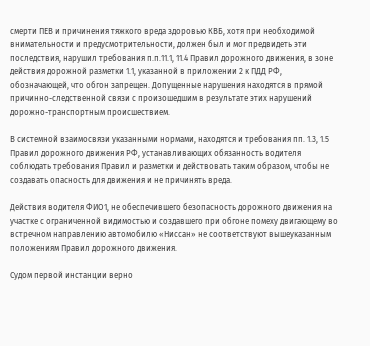смерти ПЕВ и причинения тяжкого вреда здоровью КВБ, хотя при необходимой внимательности и предусмотрительности, должен был и мог предвидеть эти последствия, нарушил требования п.п.11.1, 11.4 Правил дорожного движения, в зоне действия дорожной разметки 1.1, указанной в приложении 2 к ПДД РФ, обозначающей, что обгон запрещен. Допущенные нарушения находятся в прямой причинно-следственной связи с произошедшим в результате этих нарушений дорожно-транспортным происшествием.

В системной взаимосвязи указанными нормами, находятся и требования пп. 1.3, 1.5 Правил дорожного движения РФ, устанавливающих обязанность водителя соблюдать требования Правил и разметки и действовать таким образом, чтобы не создавать опасность для движения и не причинять вреда.

Действия водителя ФИО1, не обеспечившего безопасность дорожного движения на участке с ограниченной видимостью и создавшего при обгоне помеху двигающему во встречном направлению автомобилю «Ниссан» не соответствуют вышеуказанным положениям Правил дорожного движения.

Судом первой инстанции верно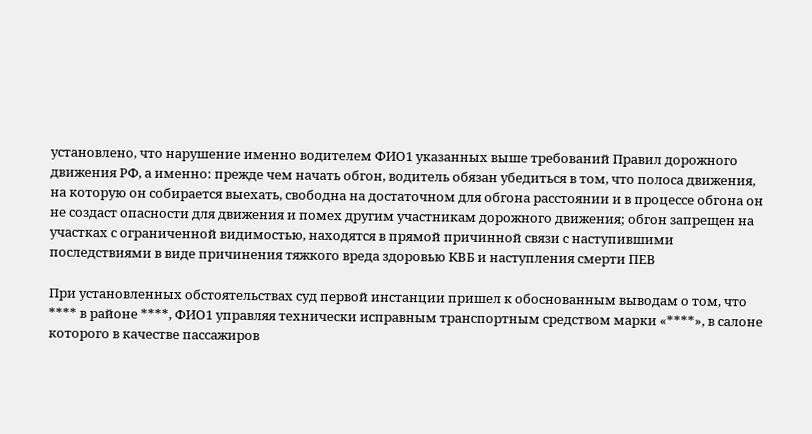установлено, что нарушение именно водителем ФИО1 указанных выше требований Правил дорожного движения РФ, а именно: прежде чем начать обгон, водитель обязан убедиться в том, что полоса движения, на которую он собирается выехать, свободна на достаточном для обгона расстоянии и в процессе обгона он не создаст опасности для движения и помех другим участникам дорожного движения; обгон запрещен на участках с ограниченной видимостью, находятся в прямой причинной связи с наступившими последствиями в виде причинения тяжкого вреда здоровью КВБ и наступления смерти ПЕВ

При установленных обстоятельствах суд первой инстанции пришел к обоснованным выводам о том, что **** в районе ****, ФИО1 управляя технически исправным транспортным средством марки «****», в салоне которого в качестве пассажиров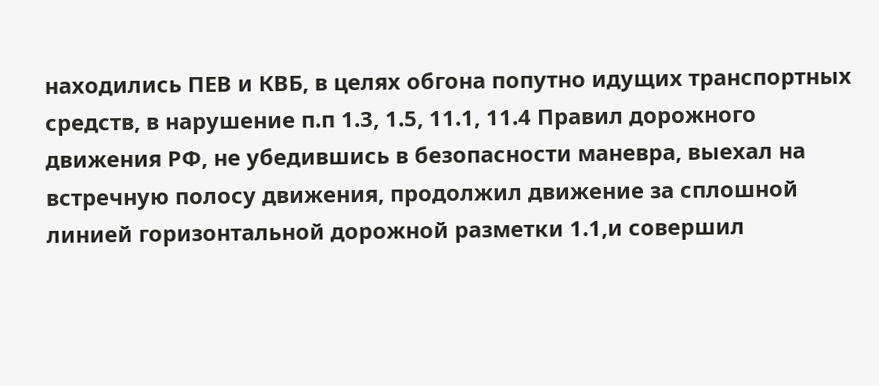находились ПЕВ и КВБ, в целях обгона попутно идущих транспортных средств, в нарушение п.п 1.3, 1.5, 11.1, 11.4 Правил дорожного движения РФ, не убедившись в безопасности маневра, выехал на встречную полосу движения, продолжил движение за сплошной линией горизонтальной дорожной разметки 1.1,и совершил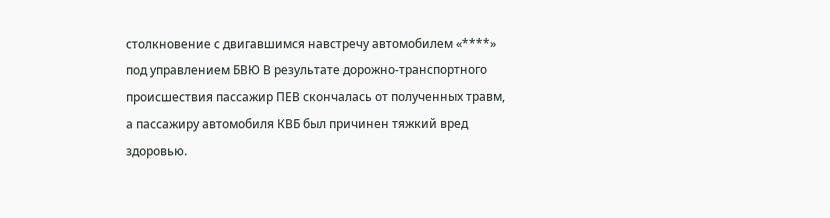столкновение с двигавшимся навстречу автомобилем «****» под управлением БВЮ В результате дорожно-транспортного происшествия пассажир ПЕВ скончалась от полученных травм, а пассажиру автомобиля КВБ был причинен тяжкий вред здоровью.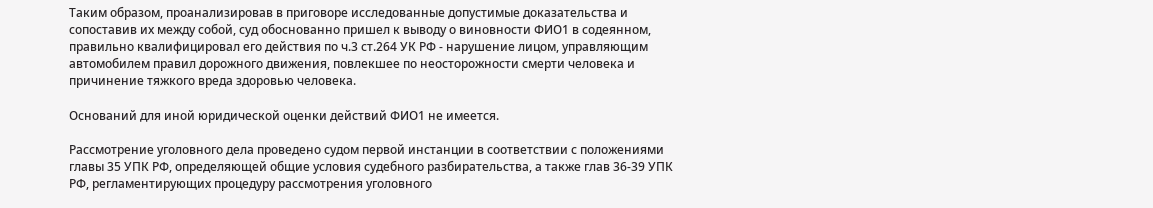Таким образом, проанализировав в приговоре исследованные допустимые доказательства и сопоставив их между собой, суд обоснованно пришел к выводу о виновности ФИО1 в содеянном, правильно квалифицировал его действия по ч.3 ст.264 УК РФ - нарушение лицом, управляющим автомобилем правил дорожного движения, повлекшее по неосторожности смерти человека и причинение тяжкого вреда здоровью человека.

Оснований для иной юридической оценки действий ФИО1 не имеется.

Рассмотрение уголовного дела проведено судом первой инстанции в соответствии с положениями главы 35 УПК РФ, определяющей общие условия судебного разбирательства, а также глав 36-39 УПК РФ, регламентирующих процедуру рассмотрения уголовного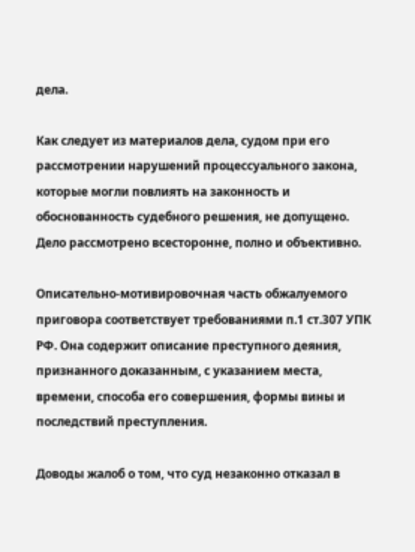дела.

Как следует из материалов дела, судом при его рассмотрении нарушений процессуального закона, которые могли повлиять на законность и обоснованность судебного решения, не допущено. Дело рассмотрено всесторонне, полно и объективно.

Описательно-мотивировочная часть обжалуемого приговора соответствует требованиями п.1 ст.307 УПК РФ. Она содержит описание преступного деяния, признанного доказанным, с указанием места, времени, способа его совершения, формы вины и последствий преступления.

Доводы жалоб о том, что суд незаконно отказал в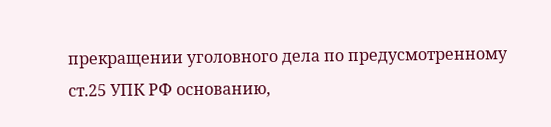прекращении уголовного дела по предусмотренному ст.25 УПК РФ основанию,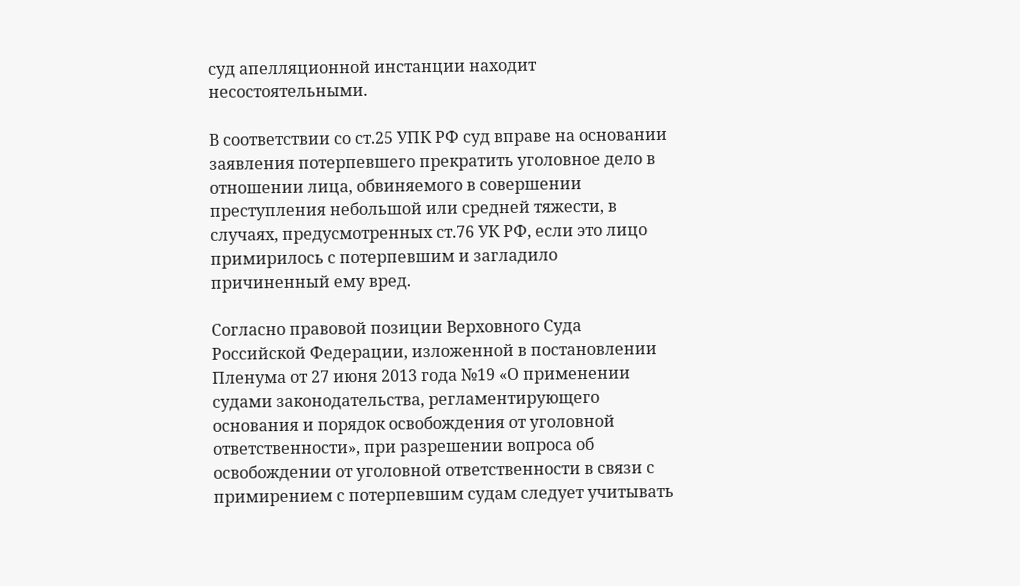суд апелляционной инстанции находит несостоятельными.

В соответствии со ст.25 УПК РФ суд вправе на основании заявления потерпевшего прекратить уголовное дело в отношении лица, обвиняемого в совершении преступления небольшой или средней тяжести, в случаях, предусмотренных ст.76 УК РФ, если это лицо примирилось с потерпевшим и загладило причиненный ему вред.

Согласно правовой позиции Верховного Суда Российской Федерации, изложенной в постановлении Пленума от 27 июня 2013 года №19 «О применении судами законодательства, регламентирующего основания и порядок освобождения от уголовной ответственности», при разрешении вопроса об освобождении от уголовной ответственности в связи с примирением с потерпевшим судам следует учитывать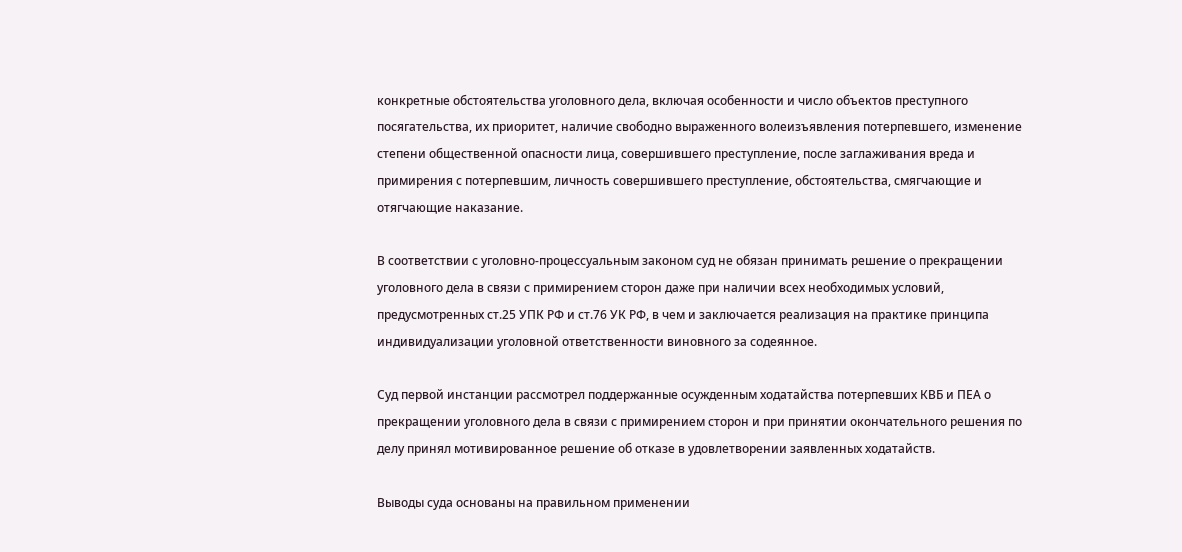конкретные обстоятельства уголовного дела, включая особенности и число объектов преступного посягательства, их приоритет, наличие свободно выраженного волеизъявления потерпевшего, изменение степени общественной опасности лица, совершившего преступление, после заглаживания вреда и примирения с потерпевшим, личность совершившего преступление, обстоятельства, смягчающие и отягчающие наказание.

В соответствии с уголовно-процессуальным законом суд не обязан принимать решение о прекращении уголовного дела в связи с примирением сторон даже при наличии всех необходимых условий, предусмотренных ст.25 УПК РФ и ст.76 УК РФ, в чем и заключается реализация на практике принципа индивидуализации уголовной ответственности виновного за содеянное.

Суд первой инстанции рассмотрел поддержанные осужденным ходатайства потерпевших КВБ и ПЕА о прекращении уголовного дела в связи с примирением сторон и при принятии окончательного решения по делу принял мотивированное решение об отказе в удовлетворении заявленных ходатайств.

Выводы суда основаны на правильном применении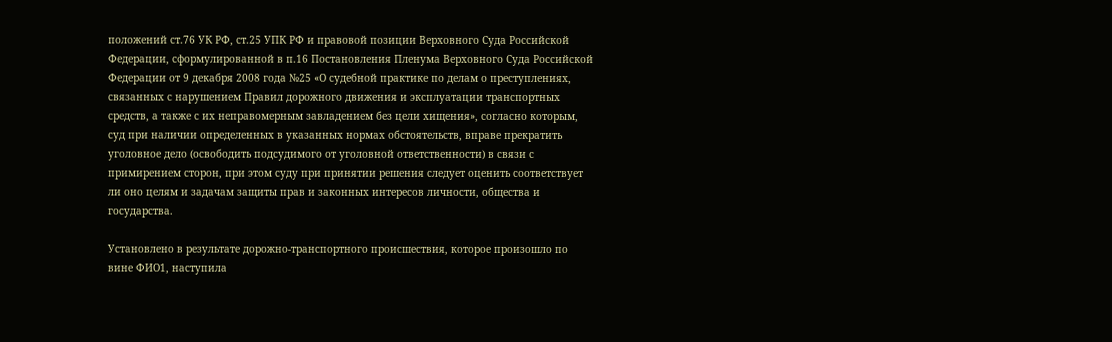положений ст.76 УК РФ, ст.25 УПК РФ и правовой позиции Верховного Суда Российской Федерации, сформулированной в п.16 Постановления Пленума Верховного Суда Российской Федерации от 9 декабря 2008 года №25 «О судебной практике по делам о преступлениях, связанных с нарушением Правил дорожного движения и эксплуатации транспортных средств, а также с их неправомерным завладением без цели хищения», согласно которым, суд при наличии определенных в указанных нормах обстоятельств, вправе прекратить уголовное дело (освободить подсудимого от уголовной ответственности) в связи с примирением сторон, при этом суду при принятии решения следует оценить соответствует ли оно целям и задачам защиты прав и законных интересов личности, общества и государства.

Установлено в результате дорожно-транспортного происшествия, которое произошло по вине ФИО1, наступила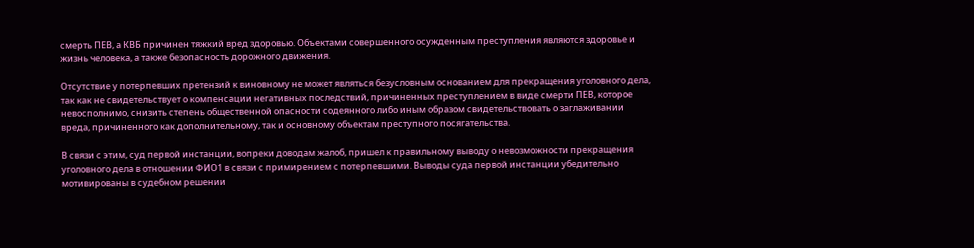смерть ПЕВ, а КВБ причинен тяжкий вред здоровью. Объектами совершенного осужденным преступления являются здоровье и жизнь человека, а также безопасность дорожного движения.

Отсутствие у потерпевших претензий к виновному не может являться безусловным основанием для прекращения уголовного дела, так как не свидетельствует о компенсации негативных последствий, причиненных преступлением в виде смерти ПЕВ, которое невосполнимо, снизить степень общественной опасности содеянного либо иным образом свидетельствовать о заглаживании вреда, причиненного как дополнительному, так и основному объектам преступного посягательства.

В связи с этим, суд первой инстанции, вопреки доводам жалоб, пришел к правильному выводу о невозможности прекращения уголовного дела в отношении ФИО1 в связи с примирением с потерпевшими. Выводы суда первой инстанции убедительно мотивированы в судебном решении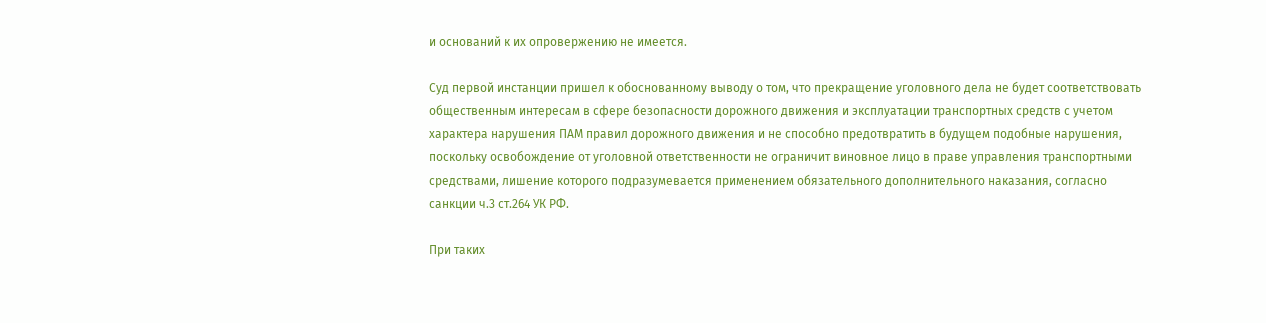и оснований к их опровержению не имеется.

Суд первой инстанции пришел к обоснованному выводу о том, что прекращение уголовного дела не будет соответствовать общественным интересам в сфере безопасности дорожного движения и эксплуатации транспортных средств с учетом характера нарушения ПАМ правил дорожного движения и не способно предотвратить в будущем подобные нарушения, поскольку освобождение от уголовной ответственности не ограничит виновное лицо в праве управления транспортными средствами, лишение которого подразумевается применением обязательного дополнительного наказания, согласно санкции ч.3 ст.264 УК РФ.

При таких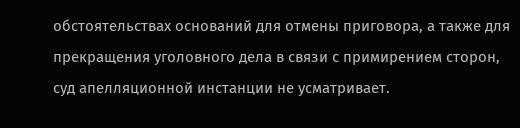обстоятельствах оснований для отмены приговора, а также для прекращения уголовного дела в связи с примирением сторон, суд апелляционной инстанции не усматривает.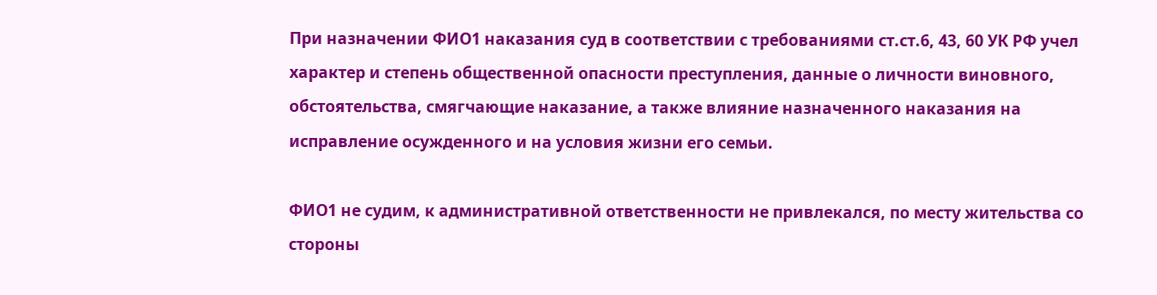При назначении ФИО1 наказания суд в соответствии с требованиями ст.ст.6, 43, 60 УК РФ учел характер и степень общественной опасности преступления, данные о личности виновного, обстоятельства, смягчающие наказание, а также влияние назначенного наказания на исправление осужденного и на условия жизни его семьи.

ФИО1 не судим, к административной ответственности не привлекался, по месту жительства со стороны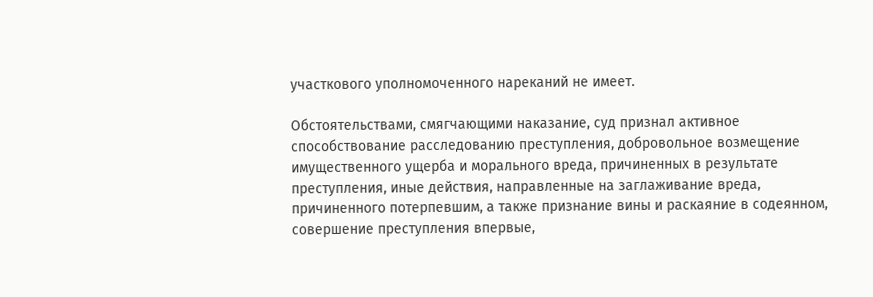участкового уполномоченного нареканий не имеет.

Обстоятельствами, смягчающими наказание, суд признал активное способствование расследованию преступления, добровольное возмещение имущественного ущерба и морального вреда, причиненных в результате преступления, иные действия, направленные на заглаживание вреда, причиненного потерпевшим, а также признание вины и раскаяние в содеянном, совершение преступления впервые,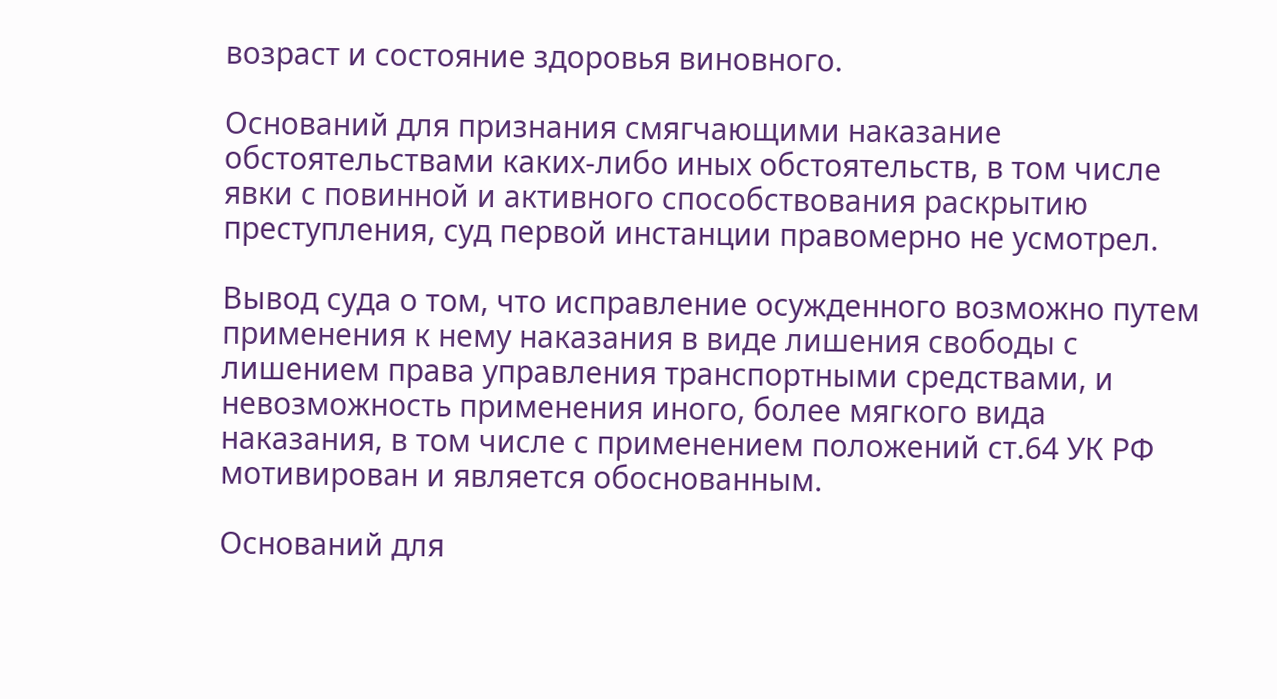возраст и состояние здоровья виновного.

Оснований для признания смягчающими наказание обстоятельствами каких-либо иных обстоятельств, в том числе явки с повинной и активного способствования раскрытию преступления, суд первой инстанции правомерно не усмотрел.

Вывод суда о том, что исправление осужденного возможно путем применения к нему наказания в виде лишения свободы с лишением права управления транспортными средствами, и невозможность применения иного, более мягкого вида наказания, в том числе с применением положений ст.64 УК РФ мотивирован и является обоснованным.

Оснований для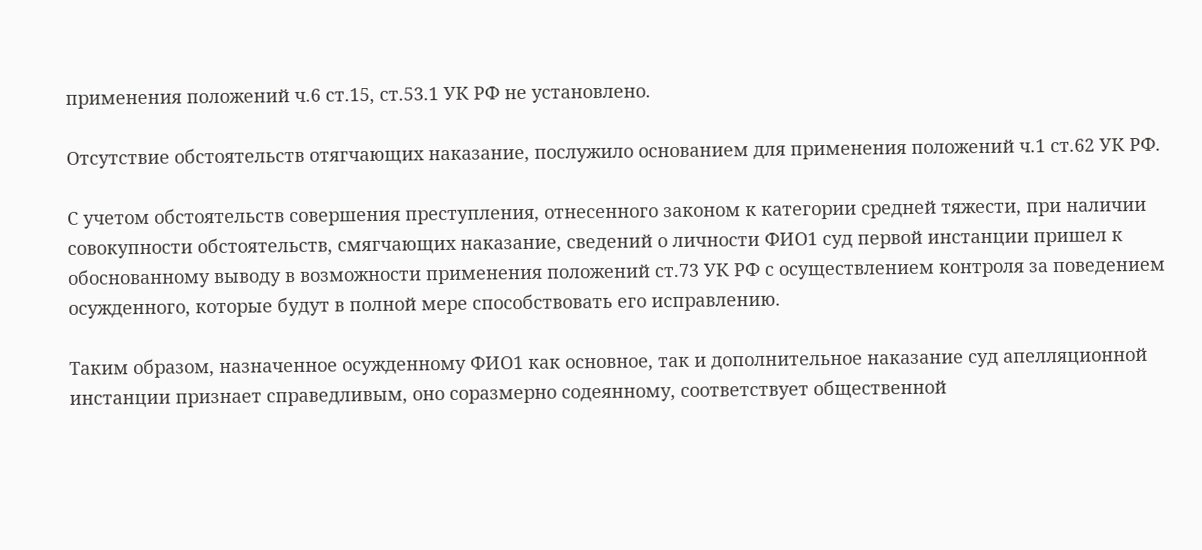применения положений ч.6 ст.15, ст.53.1 УК РФ не установлено.

Отсутствие обстоятельств отягчающих наказание, послужило основанием для применения положений ч.1 ст.62 УК РФ.

С учетом обстоятельств совершения преступления, отнесенного законом к категории средней тяжести, при наличии совокупности обстоятельств, смягчающих наказание, сведений о личности ФИО1 суд первой инстанции пришел к обоснованному выводу в возможности применения положений ст.73 УК РФ с осуществлением контроля за поведением осужденного, которые будут в полной мере способствовать его исправлению.

Таким образом, назначенное осужденному ФИО1 как основное, так и дополнительное наказание суд апелляционной инстанции признает справедливым, оно соразмерно содеянному, соответствует общественной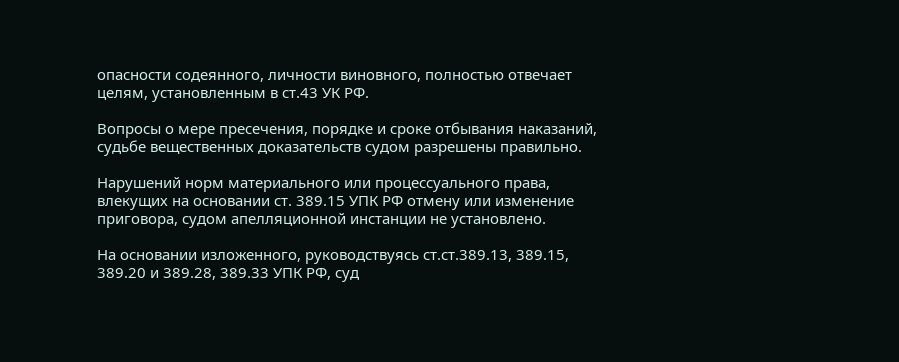опасности содеянного, личности виновного, полностью отвечает целям, установленным в ст.43 УК РФ.

Вопросы о мере пресечения, порядке и сроке отбывания наказаний, судьбе вещественных доказательств судом разрешены правильно.

Нарушений норм материального или процессуального права, влекущих на основании ст. 389.15 УПК РФ отмену или изменение приговора, судом апелляционной инстанции не установлено.

На основании изложенного, руководствуясь ст.ст.389.13, 389.15, 389.20 и 389.28, 389.33 УПК РФ, суд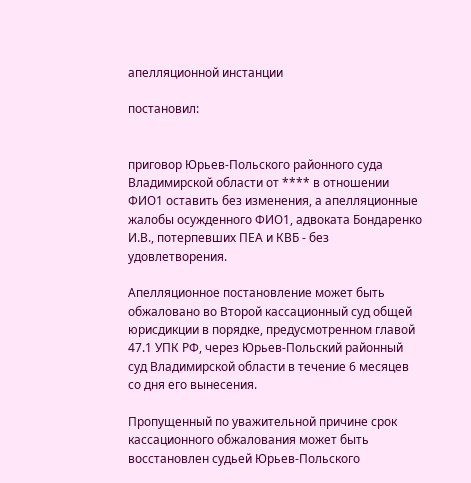апелляционной инстанции

постановил:


приговор Юрьев-Польского районного суда Владимирской области от **** в отношении ФИО1 оставить без изменения, а апелляционные жалобы осужденного ФИО1, адвоката Бондаренко И.В., потерпевших ПЕА и КВБ - без удовлетворения.

Апелляционное постановление может быть обжаловано во Второй кассационный суд общей юрисдикции в порядке, предусмотренном главой 47.1 УПК РФ, через Юрьев-Польский районный суд Владимирской области в течение 6 месяцев со дня его вынесения.

Пропущенный по уважительной причине срок кассационного обжалования может быть восстановлен судьей Юрьев-Польского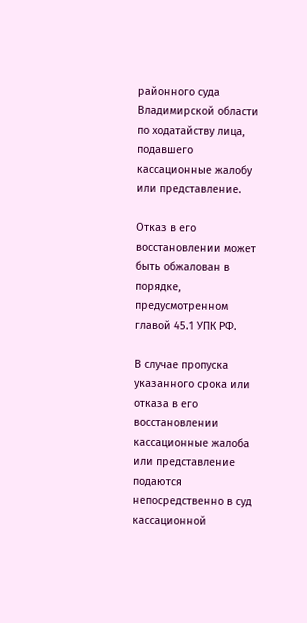районного суда Владимирской области по ходатайству лица, подавшего кассационные жалобу или представление.

Отказ в его восстановлении может быть обжалован в порядке, предусмотренном главой 45.1 УПК РФ.

В случае пропуска указанного срока или отказа в его восстановлении кассационные жалоба или представление подаются непосредственно в суд кассационной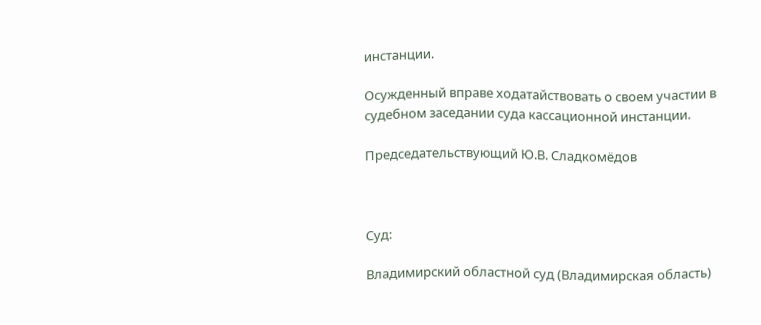инстанции.

Осужденный вправе ходатайствовать о своем участии в судебном заседании суда кассационной инстанции.

Председательствующий Ю.В. Сладкомёдов



Суд:

Владимирский областной суд (Владимирская область)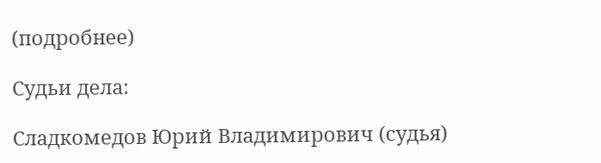(подробнее)

Судьи дела:

Сладкомедов Юрий Владимирович (судья)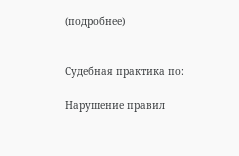(подробнее)


Судебная практика по:

Нарушение правил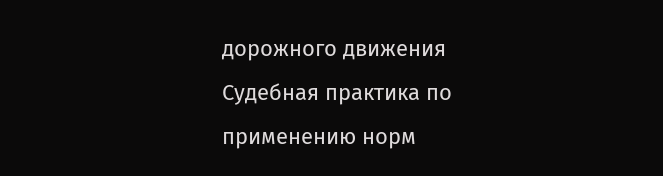дорожного движения
Судебная практика по применению норм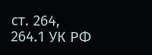ст. 264, 264.1 УК РФ